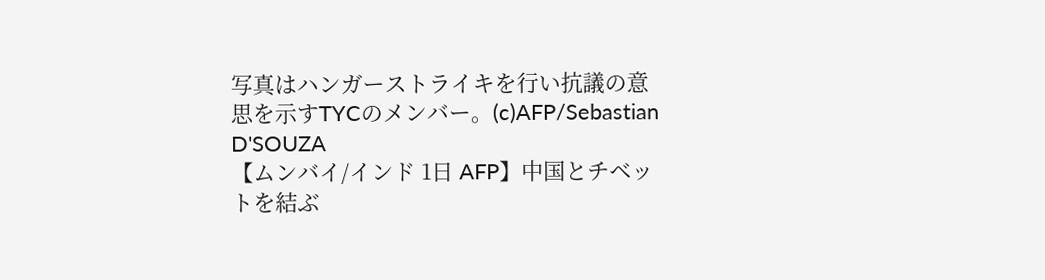写真はハンガーストライキを行い抗議の意思を示すTYCのメンバー。(c)AFP/Sebastian D'SOUZA
【ムンバイ/インド 1日 AFP】中国とチベットを結ぶ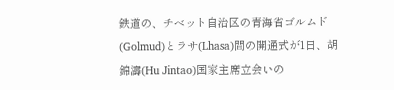鉄道の、チベット自治区の青海省ゴルムド(Golmud)とラサ(Lhasa)間の開通式が1日、胡錦濤(Hu Jintao)国家主席立会いの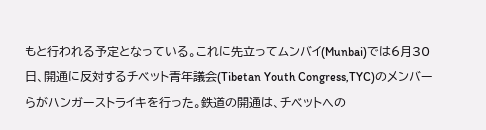もと行われる予定となっている。これに先立ってムンバイ(Munbai)では6月30日、開通に反対するチベット青年議会(Tibetan Youth Congress,TYC)のメンバーらがハンガーストライキを行った。鉄道の開通は、チベットへの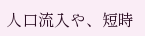人口流入や、短時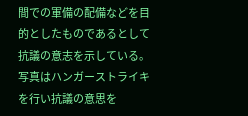間での軍備の配備などを目的としたものであるとして抗議の意志を示している。写真はハンガーストライキを行い抗議の意思を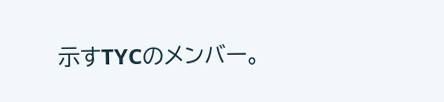示すTYCのメンバー。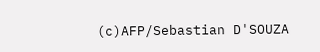(c)AFP/Sebastian D'SOUZA